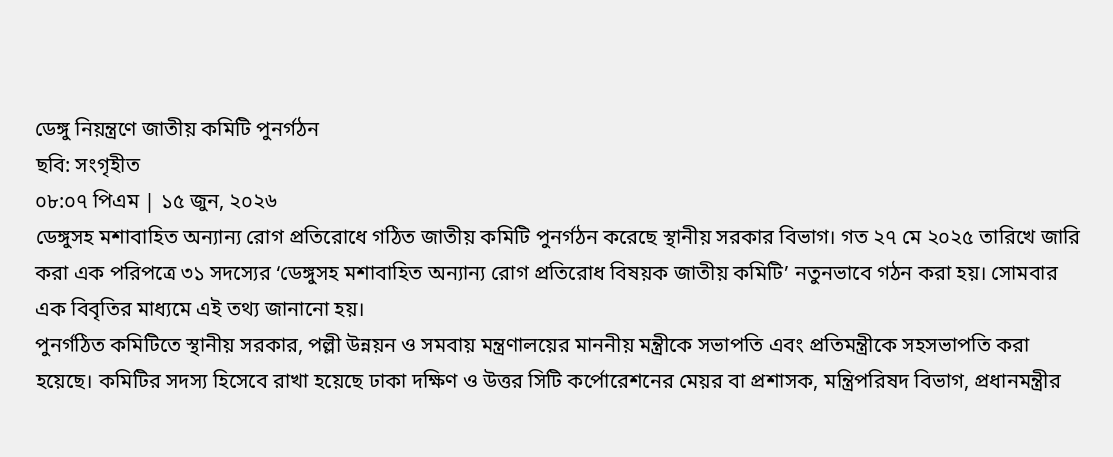ডেঙ্গু নিয়ন্ত্রণে জাতীয় কমিটি পুনর্গঠন
ছবি: সংগৃহীত
০৮:০৭ পিএম | ১৫ জুন, ২০২৬
ডেঙ্গুসহ মশাবাহিত অন্যান্য রোগ প্রতিরোধে গঠিত জাতীয় কমিটি পুনর্গঠন করেছে স্থানীয় সরকার বিভাগ। গত ২৭ মে ২০২৫ তারিখে জারি করা এক পরিপত্রে ৩১ সদস্যের ‘ডেঙ্গুসহ মশাবাহিত অন্যান্য রোগ প্রতিরোধ বিষয়ক জাতীয় কমিটি’ নতুনভাবে গঠন করা হয়। সোমবার এক বিবৃতির মাধ্যমে এই তথ্য জানানো হয়।
পুনর্গঠিত কমিটিতে স্থানীয় সরকার, পল্লী উন্নয়ন ও সমবায় মন্ত্রণালয়ের মাননীয় মন্ত্রীকে সভাপতি এবং প্রতিমন্ত্রীকে সহসভাপতি করা হয়েছে। কমিটির সদস্য হিসেবে রাখা হয়েছে ঢাকা দক্ষিণ ও উত্তর সিটি কর্পোরেশনের মেয়র বা প্রশাসক, মন্ত্রিপরিষদ বিভাগ, প্রধানমন্ত্রীর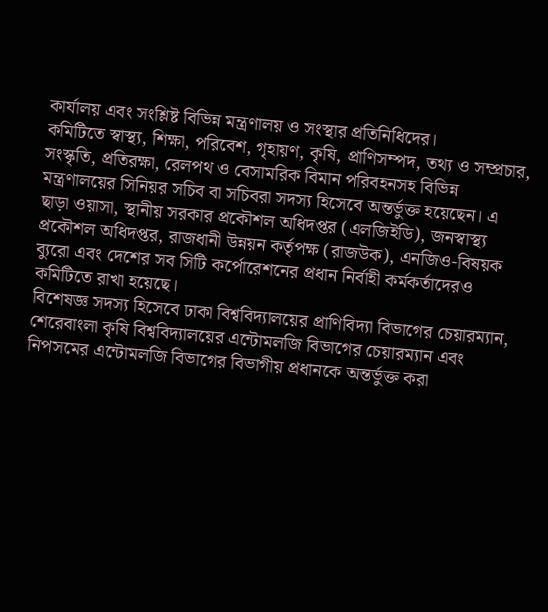কার্যালয় এবং সংশ্লিষ্ট বিভিন্ন মন্ত্রণালয় ও সংস্থার প্রতিনিধিদের।
কমিটিতে স্বাস্থ্য, শিক্ষা, পরিবেশ, গৃহায়ণ, কৃষি, প্রাণিসম্পদ, তথ্য ও সম্প্রচার, সংস্কৃতি, প্রতিরক্ষা, রেলপথ ও বেসামরিক বিমান পরিবহনসহ বিভিন্ন মন্ত্রণালয়ের সিনিয়র সচিব বা সচিবরা সদস্য হিসেবে অন্তর্ভুক্ত হয়েছেন। এ ছাড়া ওয়াসা, স্থানীয় সরকার প্রকৌশল অধিদপ্তর (এলজিইডি), জনস্বাস্থ্য প্রকৌশল অধিদপ্তর, রাজধানী উন্নয়ন কর্তৃপক্ষ (রাজউক), এনজিও-বিষয়ক ব্যুরো এবং দেশের সব সিটি কর্পোরেশনের প্রধান নির্বাহী কর্মকর্তাদেরও কমিটিতে রাখা হয়েছে।
বিশেষজ্ঞ সদস্য হিসেবে ঢাকা বিশ্ববিদ্যালয়ের প্রাণিবিদ্যা বিভাগের চেয়ারম্যান, শেরেবাংলা কৃষি বিশ্ববিদ্যালয়ের এন্টোমলজি বিভাগের চেয়ারম্যান এবং নিপসমের এন্টোমলজি বিভাগের বিভাগীয় প্রধানকে অন্তর্ভুক্ত করা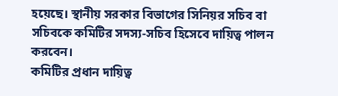হয়েছে। স্থানীয় সরকার বিভাগের সিনিয়র সচিব বা সচিবকে কমিটির সদস্য-সচিব হিসেবে দায়িত্ব পালন করবেন।
কমিটির প্রধান দায়িত্ব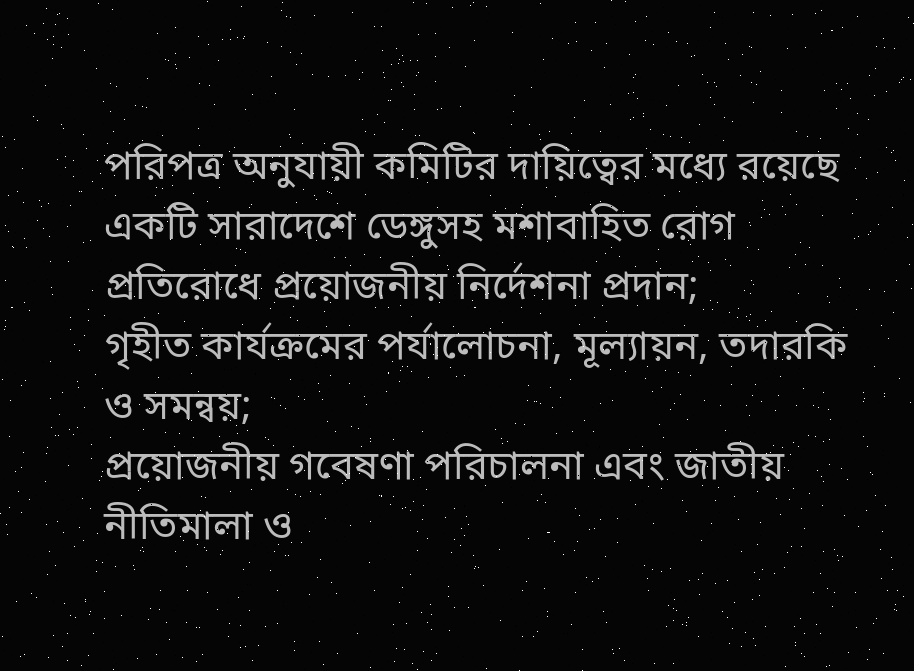পরিপত্র অনুযায়ী কমিটির দায়িত্বের মধ্যে রয়েছে একটি সারাদেশে ডেঙ্গুসহ মশাবাহিত রোগ প্রতিরোধে প্রয়োজনীয় নির্দেশনা প্রদান;
গৃহীত কার্যক্রমের পর্যালোচনা, মূল্যায়ন, তদারকি ও সমন্বয়;
প্রয়োজনীয় গবেষণা পরিচালনা এবং জাতীয় নীতিমালা ও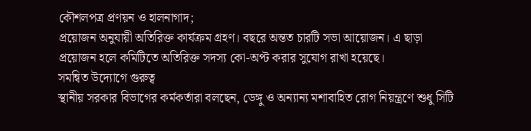কৌশলপত্র প্রণয়ন ও হালনাগাদ;
প্রয়োজন অনুযায়ী অতিরিক্ত কার্যক্রম গ্রহণ। বছরে অন্তত চারটি সভা আয়োজন। এ ছাড়া প্রয়োজন হলে কমিটিতে অতিরিক্ত সদস্য কো-অপ্ট করার সুযোগ রাখা হয়েছে।
সমন্বিত উদ্যোগে গুরুত্ব
স্থানীয় সরকার বিভাগের কর্মকর্তারা বলছেন, ডেঙ্গু ও অন্যান্য মশাবাহিত রোগ নিয়ন্ত্রণে শুধু সিটি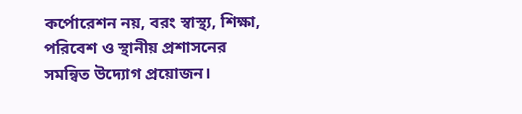কর্পোরেশন নয়, বরং স্বাস্থ্য, শিক্ষা, পরিবেশ ও স্থানীয় প্রশাসনের সমন্বিত উদ্যোগ প্রয়োজন।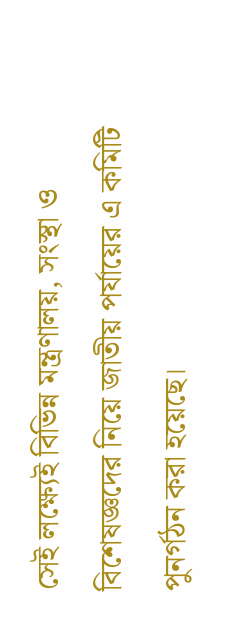সেই লক্ষ্যেই বিভিন্ন মন্ত্রণালয়, সংস্থা ও বিশেষজ্ঞদের নিয়ে জাতীয় পর্যায়ের এ কমিটি পুনর্গঠন করা হয়েছে।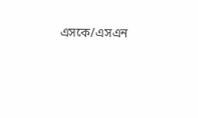এসকে/এসএন